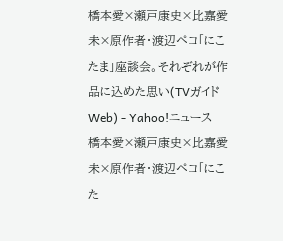橋本愛×瀬戸康史×比嘉愛未×原作者・渡辺ペコ「にこたま」座談会。それぞれが作品に込めた思い(TVガイドWeb) - Yahoo!ニュース
橋本愛×瀬戸康史×比嘉愛未×原作者・渡辺ペコ「にこた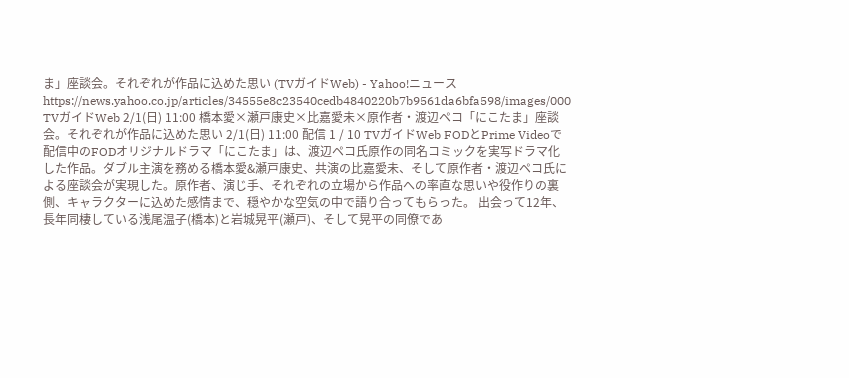ま」座談会。それぞれが作品に込めた思い (TVガイドWeb) - Yahoo!ニュース https://news.yahoo.co.jp/articles/34555e8c23540cedb4840220b7b9561da6bfa598/images/000 TVガイドWeb 2/1(日) 11:00 橋本愛×瀬戸康史×比嘉愛未×原作者・渡辺ペコ「にこたま」座談会。それぞれが作品に込めた思い 2/1(日) 11:00 配信 1 / 10 TVガイドWeb FODとPrime Videoで配信中のFODオリジナルドラマ「にこたま」は、渡辺ペコ氏原作の同名コミックを実写ドラマ化した作品。ダブル主演を務める橋本愛&瀬戸康史、共演の比嘉愛未、そして原作者・渡辺ペコ氏による座談会が実現した。原作者、演じ手、それぞれの立場から作品への率直な思いや役作りの裏側、キャラクターに込めた感情まで、穏やかな空気の中で語り合ってもらった。 出会って12年、長年同棲している浅尾温子(橋本)と岩城晃平(瀬戸)、そして晃平の同僚であ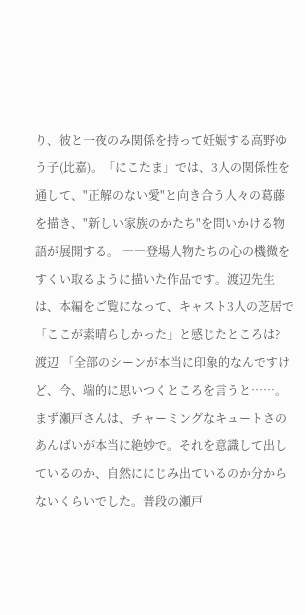り、彼と一夜のみ関係を持って妊娠する高野ゆう子(比嘉)。「にこたま」では、3人の関係性を通して、"正解のない愛"と向き合う人々の葛藤を描き、"新しい家族のかたち"を問いかける物語が展開する。 ――登場人物たちの心の機微をすくい取るように描いた作品です。渡辺先生は、本編をご覧になって、キャスト3人の芝居で「ここが素晴らしかった」と感じたところは? 渡辺 「全部のシーンが本当に印象的なんですけど、今、端的に思いつくところを言うと……。まず瀬戸さんは、チャーミングなキュートさのあんばいが本当に絶妙で。それを意識して出しているのか、自然ににじみ出ているのか分からないくらいでした。普段の瀬戸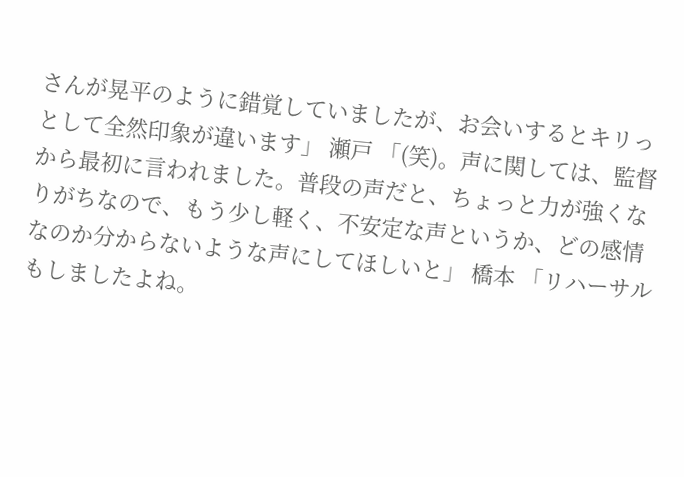さんが晃平のように錯覚していましたが、お会いするとキリっとして全然印象が違います」 瀬戸 「(笑)。声に関しては、監督から最初に言われました。普段の声だと、ちょっと力が強くなりがちなので、もう少し軽く、不安定な声というか、どの感情なのか分からないような声にしてほしいと」 橋本 「リハーサルもしましたよね。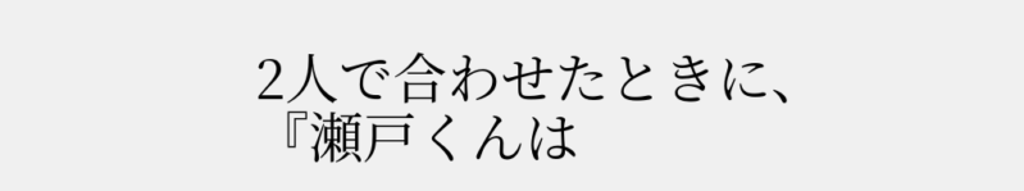2人で合わせたときに、『瀬戸くんは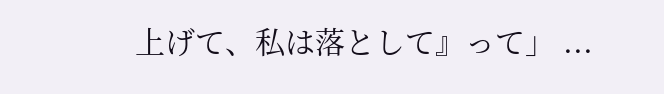上げて、私は落として』って」 ...